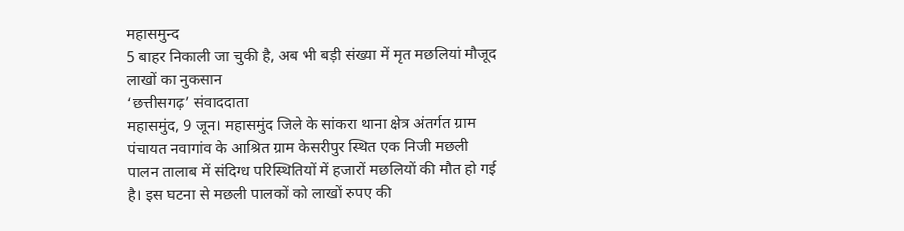महासमुन्द
5 बाहर निकाली जा चुकी है, अब भी बड़ी संख्या में मृत मछलियां मौजूद लाखों का नुकसान
‘छत्तीसगढ़’ संवाददाता
महासमुंद, 9 जून। महासमुंद जिले के सांकरा थाना क्षेत्र अंतर्गत ग्राम पंचायत नवागांव के आश्रित ग्राम केसरीपुर स्थित एक निजी मछली पालन तालाब में संदिग्ध परिस्थितियों में हजारों मछलियों की मौत हो गई है। इस घटना से मछली पालकों को लाखों रुपए की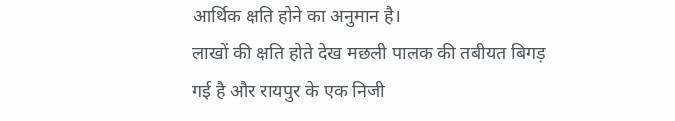आर्थिक क्षति होने का अनुमान है।
लाखों की क्षति होते देख मछली पालक की तबीयत बिगड़ गई है और रायपुर के एक निजी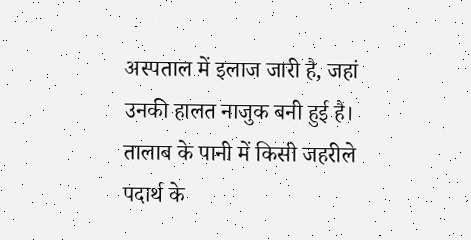अस्पताल में इलाज जारी है, जहां उनकी हालत नाजुक बनी हुई है। तालाब के पानी में किसी जहरीले पदार्थ के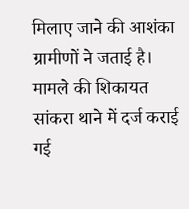मिलाए जाने की आशंका ग्रामीणों ने जताई है। मामले की शिकायत सांकरा थाने में दर्ज कराई गई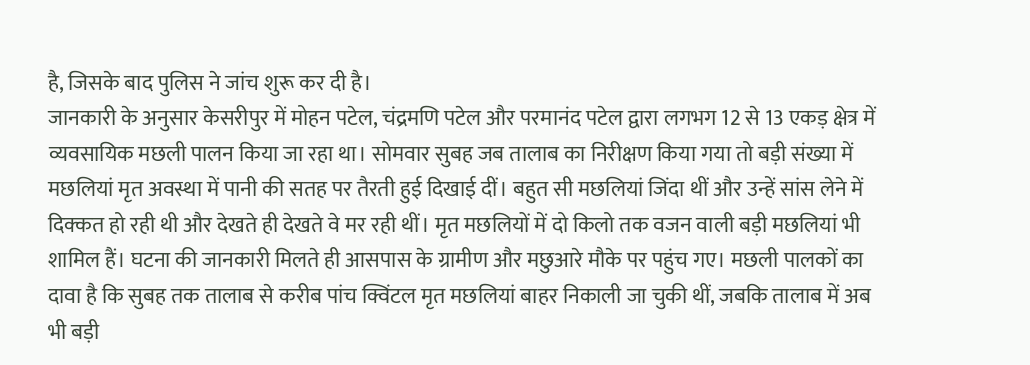है, जिसके बाद पुलिस ने जांच शुरू कर दी है।
जानकारी के अनुसार केसरीपुर में मोहन पटेल, चंद्रमणि पटेल और परमानंद पटेल द्वारा लगभग 12 से 13 एकड़ क्षेत्र में व्यवसायिक मछली पालन किया जा रहा था। सोमवार सुबह जब तालाब का निरीक्षण किया गया तो बड़ी संख्या में मछलियां मृत अवस्था में पानी की सतह पर तैरती हुई दिखाई दीं। बहुत सी मछलियां जिंदा थीं और उन्हें सांस लेने में दिक्कत हो रही थी और देखते ही देखते वे मर रही थीं। मृत मछलियों में दो किलो तक वजन वाली बड़ी मछलियां भी शामिल हैं। घटना की जानकारी मिलते ही आसपास के ग्रामीण और मछुआरे मौके पर पहुंच गए। मछली पालकों का दावा है कि सुबह तक तालाब से करीब पांच क्विंटल मृत मछलियां बाहर निकाली जा चुकी थीं, जबकि तालाब में अब भी बड़ी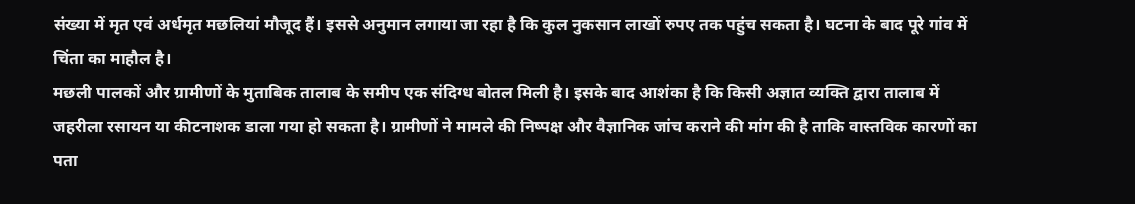संख्या में मृत एवं अर्धमृत मछलियां मौजूद हैं। इससे अनुमान लगाया जा रहा है कि कुल नुकसान लाखों रुपए तक पहुंच सकता है। घटना के बाद पूरे गांव में चिंता का माहौल है।
मछली पालकों और ग्रामीणों के मुताबिक तालाब के समीप एक संदिग्ध बोतल मिली है। इसके बाद आशंका है कि किसी अज्ञात व्यक्ति द्वारा तालाब में जहरीला रसायन या कीटनाशक डाला गया हो सकता है। ग्रामीणों ने मामले की निष्पक्ष और वैज्ञानिक जांच कराने की मांग की है ताकि वास्तविक कारणों का पता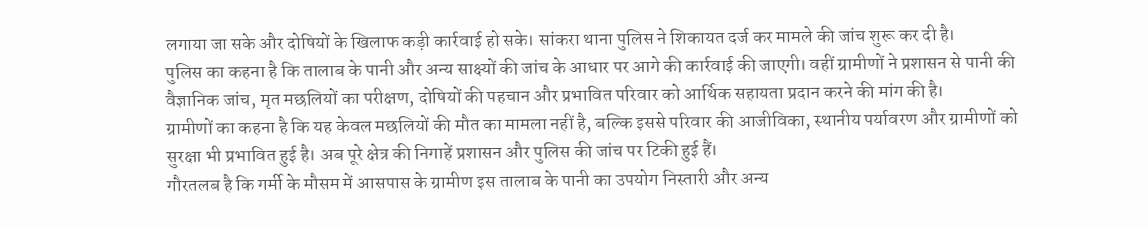लगाया जा सके और दोषियों के खिलाफ कड़ी कार्रवाई हो सके। सांकरा थाना पुलिस ने शिकायत दर्ज कर मामले की जांच शुरू कर दी है।
पुलिस का कहना है कि तालाब के पानी और अन्य साक्ष्यों की जांच के आधार पर आगे की कार्रवाई की जाएगी। वहीं ग्रामीणों ने प्रशासन से पानी की वैज्ञानिक जांच, मृत मछलियों का परीक्षण, दोषियों की पहचान और प्रभावित परिवार को आर्थिक सहायता प्रदान करने की मांग की है।
ग्रामीणों का कहना है कि यह केवल मछलियों की मौत का मामला नहीं है, बल्कि इससे परिवार की आजीविका, स्थानीय पर्यावरण और ग्रामीणों को सुरक्षा भी प्रभावित हुई है। अब पूरे क्षेत्र की निगाहें प्रशासन और पुलिस की जांच पर टिकी हुई हैं।
गौरतलब है कि गर्मी के मौसम में आसपास के ग्रामीण इस तालाब के पानी का उपयोग निस्तारी और अन्य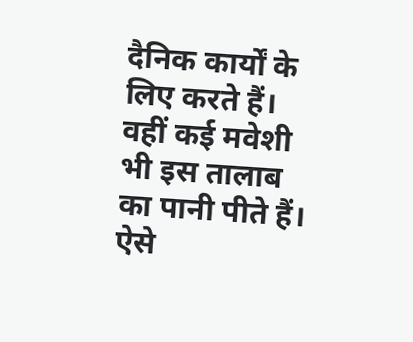दैनिक कार्यों के लिए करते हैं। वहीं कई मवेशी भी इस तालाब का पानी पीते हैं। ऐसे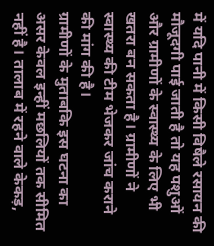में यदि पानी में किसी विषैले रसायन की मौजूदगी पाई जाती है तो यह पशुओं और ग्रामीणों के स्वास्थ्य के लिए भी खतरा बन सकता है। ग्रामीणों ने स्वास्थ्य की टीम भेजकर जांच कराने की मांग की है।
ग्रामीणों के मुताबकि इस घटना का असर केवल इन्हीं मछलियों तक सीमित नहीं है। तालाब में रहने वाले केकड़,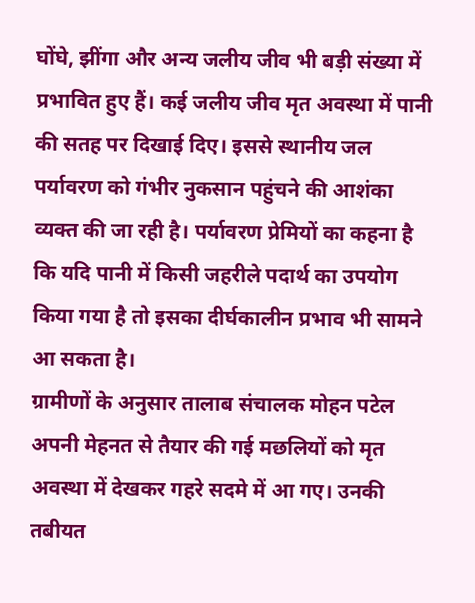घोंघे, झींगा और अन्य जलीय जीव भी बड़ी संख्या में प्रभावित हुए हैं। कई जलीय जीव मृत अवस्था में पानी की सतह पर दिखाई दिए। इससे स्थानीय जल पर्यावरण को गंभीर नुकसान पहुंचने की आशंका व्यक्त की जा रही है। पर्यावरण प्रेमियों का कहना है कि यदि पानी में किसी जहरीले पदार्थ का उपयोग किया गया है तो इसका दीर्घकालीन प्रभाव भी सामने आ सकता है।
ग्रामीणों के अनुसार तालाब संचालक मोहन पटेल अपनी मेहनत से तैयार की गई मछलियों को मृत अवस्था में देखकर गहरे सदमे में आ गए। उनकी तबीयत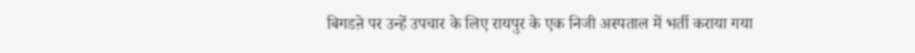बिगडऩे पर उन्हें उपचार के लिए रायपुर के एक निजी अस्पताल में भर्ती कराया गया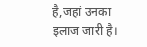है,जहां उनका इलाज जारी है।